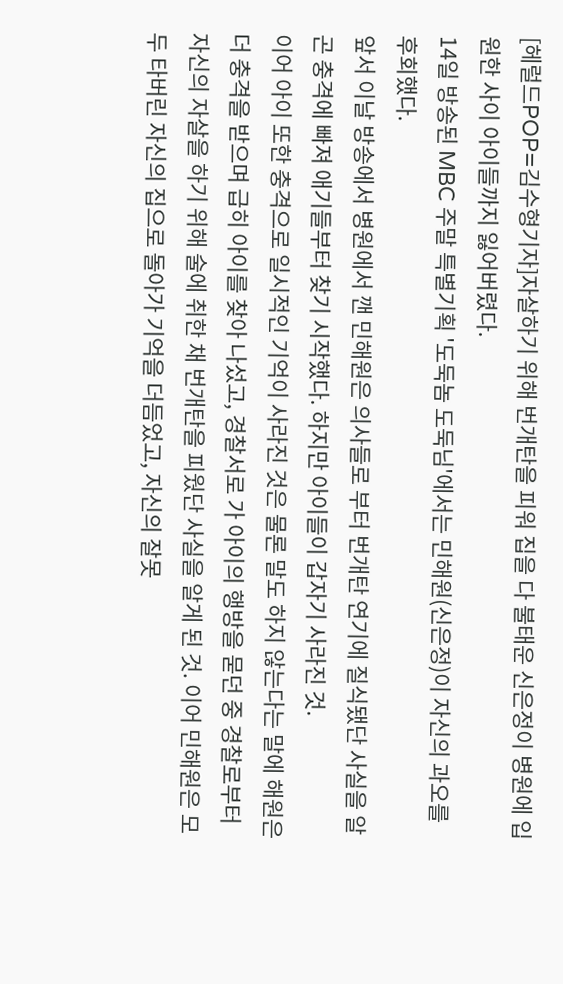[헤럴드POP=김수형기자]자살하기 위해 번개탄을 피워 집을 다 불태운 신은정이 병원에 입원한 사이 아이들까지 잃어버렸다.
14일 방송된 MBC 주말 특별기획 '도둑놈 도둑님'에서는 민해원(신은정)이 자신의 과오를 후회했다.
앞서 이날 방송에서 병원에서 깬 민해원은 의사들로 부터 번개탄 연기에 질식됐단 사실을 알곤 충격에 빠져 애기들부터 찾기 시작했다. 하지만 아이들이 갑자기 사라진 것.
이어 아이 또한 충격으로 일시적인 기억이 사라진 것은 물론 말도 하지 않는다는 말에 해원은 더 충격을 받으며 급히 아이를 찾아 나섰고, 경찰서로 가 아이의 행방을 묻던 중 경찰로부터 자신의 자살을 하기 위해 술에 취한 채 번개탄을 피웠단 사실을 알게 된 것. 이어 민해원은 모두 타버린 자신의 집으로 돌아가 기억을 더듬었고, 자신의 잘못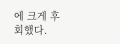에 크게 후회했다.